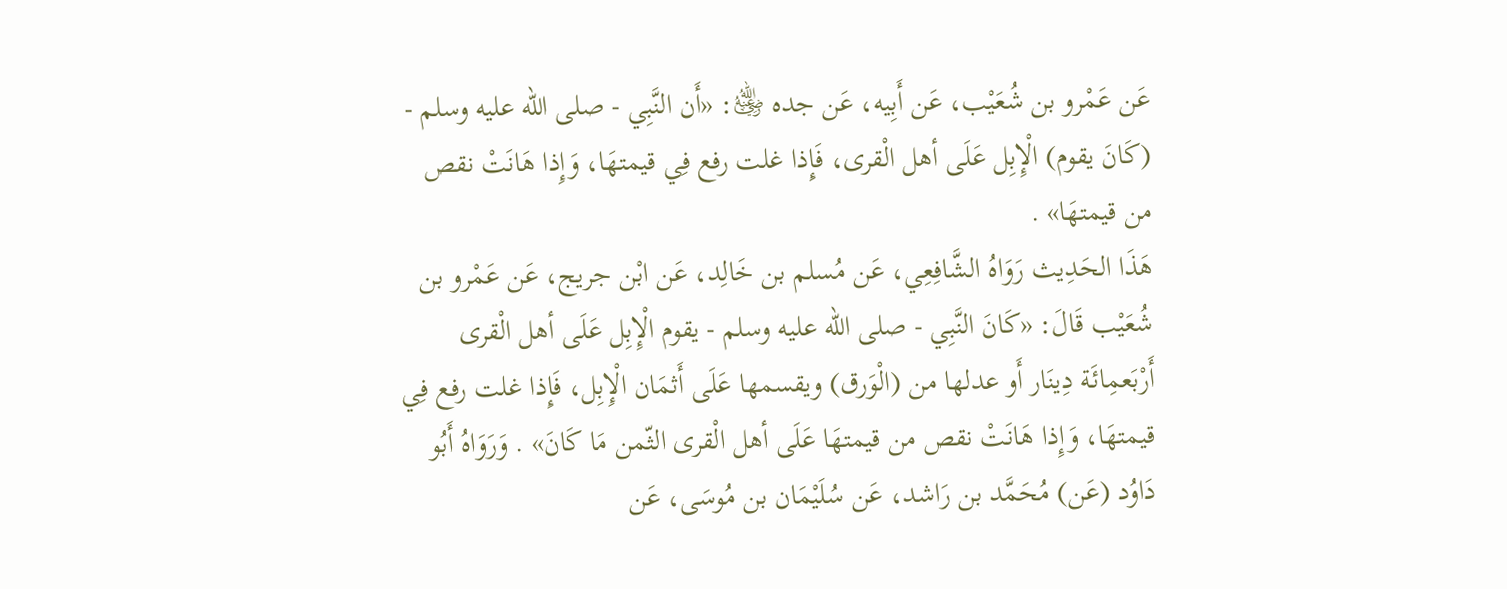عَن عَمْرو بن شُعَيْب، عَن أَبِيه، عَن جده ﵁: «أَن النَّبِي - صلى الله عليه وسلم - (كَانَ يقوم) الْإِبِل عَلَى أهل الْقرى، فَإِذا غلت رفع فِي قيمتهَا، وَإِذا هَانَتْ نقص من قيمتهَا» .
هَذَا الحَدِيث رَوَاهُ الشَّافِعِي، عَن مُسلم بن خَالِد، عَن ابْن جريج، عَن عَمْرو بن شُعَيْب قَالَ: «كَانَ النَّبِي - صلى الله عليه وسلم - يقوم الْإِبِل عَلَى أهل الْقرى أَرْبَعمِائَة دِينَار أَو عدلها من (الْوَرق) ويقسمها عَلَى أَثمَان الْإِبِل، فَإِذا غلت رفع فِي قيمتهَا، وَإِذا هَانَتْ نقص من قيمتهَا عَلَى أهل الْقرى الثّمن مَا كَانَ» . وَرَوَاهُ أَبُو دَاوُد (عَن) مُحَمَّد بن رَاشد، عَن سُلَيْمَان بن مُوسَى، عَن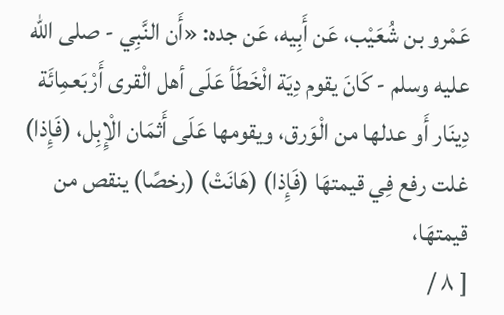عَمْرو بن شُعَيْب، عَن أَبِيه، عَن جده: «أَن النَّبِي - صلى الله عليه وسلم - كَانَ يقوم دِيَة الْخَطَأ عَلَى أهل الْقرى أَرْبَعمِائَة دِينَار أَو عدلها من الْوَرق، ويقومها عَلَى أَثمَان الْإِبِل، (فَإِذا) غلت رفع فِي قيمتهَا (فَإِذا) (هَانَتْ) (رخصًا) ينقص من قيمتهَا،
[ ٨ /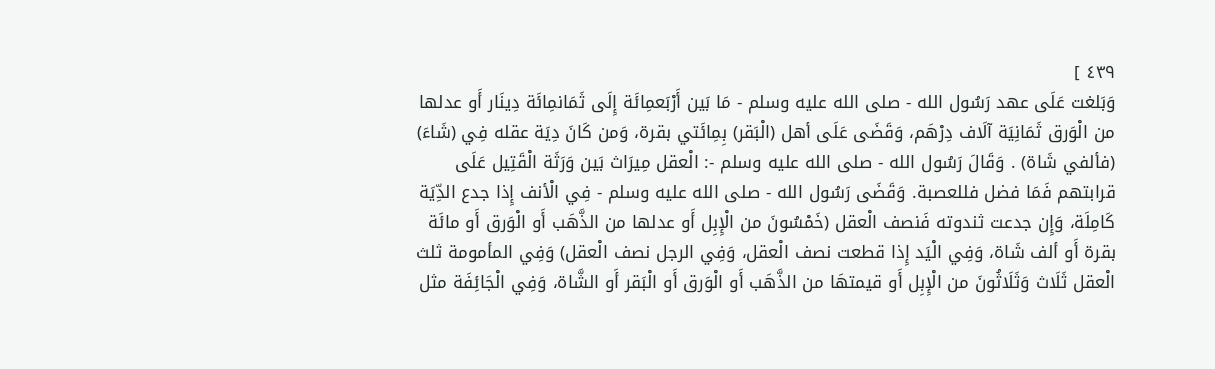٤٣٩ ]
وَبَلغت عَلَى عهد رَسُول الله - صلى الله عليه وسلم - مَا بَين أَرْبَعمِائَة إِلَى ثَمَانمِائَة دِينَار أَو عدلها من الْوَرق ثَمَانِيَة آلَاف دِرْهَم، وَقَضَى عَلَى أهل (الْبَقر) بِمِائَتي بقرة، وَمن كَانَ دِيَة عقله فِي (شَاءَ) (فألفي شَاة) . وَقَالَ رَسُول الله - صلى الله عليه وسلم -: الْعقل مِيرَاث بَين وَرَثَة الْقَتِيل عَلَى قرابتهم فَمَا فضل فللعصبة. وَقَضَى رَسُول الله - صلى الله عليه وسلم - فِي الْأنف إِذا جدع الدِّيَة كَامِلَة، وَإِن جدعت ثندوته فَنصف الْعقل (خَمْسُونَ من الْإِبِل أَو عدلها من الذَّهَب أَو الْوَرق أَو مائَة بقرة أَو ألف شَاة، وَفِي الْيَد إِذا قطعت نصف الْعقل، وَفِي الرجل نصف الْعقل) وَفِي المأمومة ثلث الْعقل ثَلَاث وَثَلَاثُونَ من الْإِبِل أَو قيمتهَا من الذَّهَب أَو الْوَرق أَو الْبَقر أَو الشَّاة، وَفِي الْجَائِفَة مثل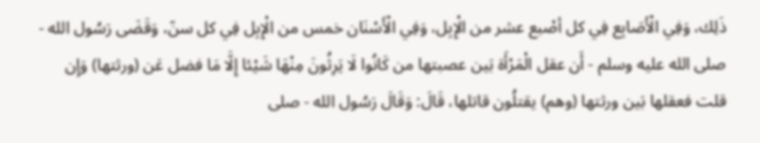ذَلِك، وَفِي الْأَصَابِع فِي كل أصْبع عشر من الْإِبِل، وَفِي الْأَسْنَان خمس من الْإِبِل فِي كل سنّ، وَقَضَى رَسُول الله - صلى الله عليه وسلم - أَن عقل الْمَرْأَة بَين عصبتها من كَانُوا لَا يَرِثُونَ مِنْهَا شَيْئا إِلَّا مَا فضل عَن (ورثتها) وَإِن قلت فعقلها بَين ورثتها (وهم) يقتلُون قاتلها، قَالَ: وَقَالَ رَسُول الله - صلى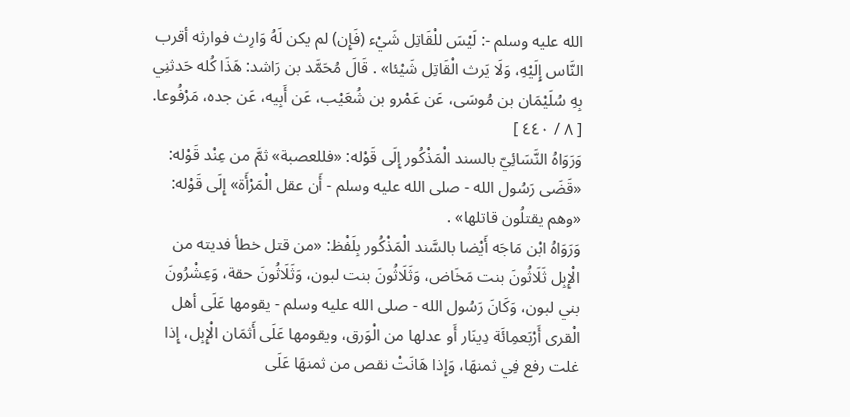الله عليه وسلم -: لَيْسَ للْقَاتِل شَيْء (فَإِن) لم يكن لَهُ وَارِث فوارثه أقرب النَّاس إِلَيْهِ، وَلَا يَرث الْقَاتِل شَيْئا» . قَالَ مُحَمَّد بن رَاشد: هَذَا كُله حَدثنِي بِهِ سُلَيْمَان بن مُوسَى، عَن عَمْرو بن شُعَيْب، عَن أَبِيه، عَن جده، مَرْفُوعا.
[ ٨ / ٤٤٠ ]
وَرَوَاهُ النَّسَائِيّ بالسند الْمَذْكُور إِلَى قَوْله: «فللعصبة» ثمَّ من عِنْد قَوْله: «قَضَى رَسُول الله - صلى الله عليه وسلم - أَن عقل الْمَرْأَة» إِلَى قَوْله: «وهم يقتلُون قاتلها» .
وَرَوَاهُ ابْن مَاجَه أَيْضا بالسَّند الْمَذْكُور بِلَفْظ: «من قتل خطأ فديته من الْإِبِل ثَلَاثُونَ بنت مَخَاض، وَثَلَاثُونَ بنت لبون، وَثَلَاثُونَ حقة، وَعِشْرُونَ بني لبون، وَكَانَ رَسُول الله - صلى الله عليه وسلم - يقومها عَلَى أهل الْقرى أَرْبَعمِائَة دِينَار أَو عدلها من الْوَرق، ويقومها عَلَى أَثمَان الْإِبِل، إِذا غلت رفع فِي ثمنهَا، وَإِذا هَانَتْ نقص من ثمنهَا عَلَى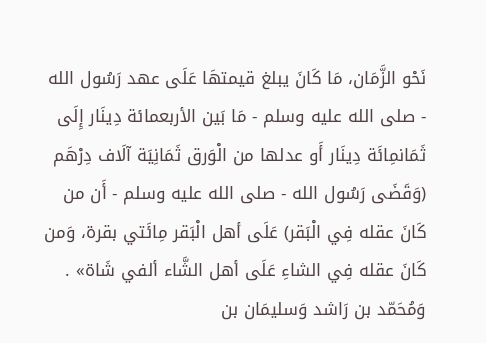نَحْو الزَّمَان، مَا كَانَ يبلغ قيمتهَا عَلَى عهد رَسُول الله - صلى الله عليه وسلم - مَا بَين الأربعمائة دِينَار إِلَى ثَمَانمِائَة دِينَار أَو عدلها من الْوَرق ثَمَانِيَة آلَاف دِرْهَم (وَقَضَى رَسُول الله - صلى الله عليه وسلم - أَن من كَانَ عقله فِي الْبَقر) عَلَى أهل الْبَقر مِائَتي بقرة، وَمن كَانَ عقله فِي الشاءِ عَلَى أهل الشَّاء ألفي شَاة» .
وَمُحَمّد بن رَاشد وَسليمَان بن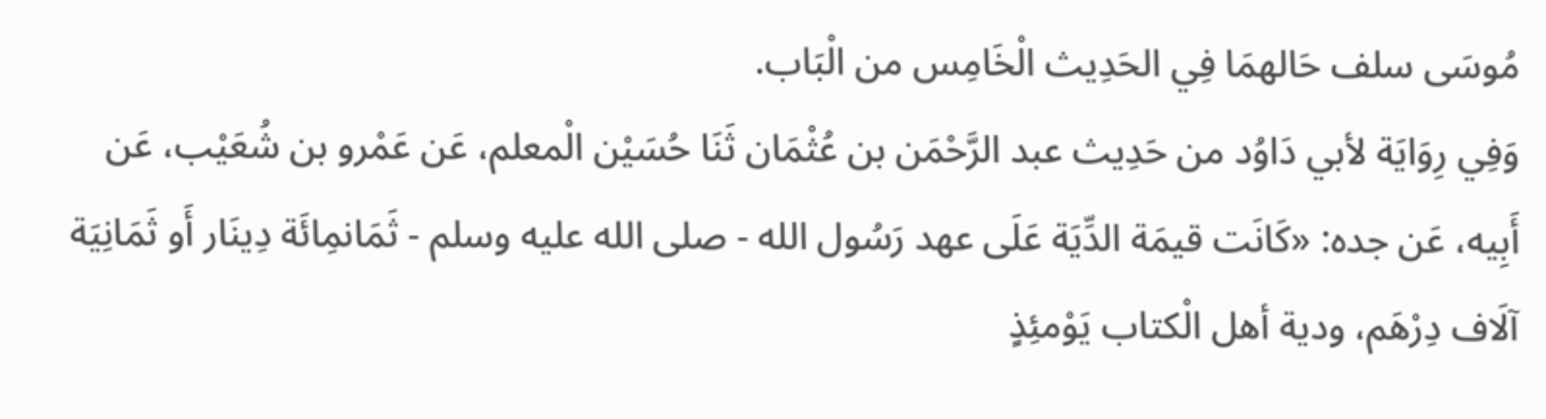مُوسَى سلف حَالهمَا فِي الحَدِيث الْخَامِس من الْبَاب.
وَفِي رِوَايَة لأبي دَاوُد من حَدِيث عبد الرَّحْمَن بن عُثْمَان ثَنَا حُسَيْن الْمعلم، عَن عَمْرو بن شُعَيْب، عَن أَبِيه، عَن جده: «كَانَت قيمَة الدِّيَة عَلَى عهد رَسُول الله - صلى الله عليه وسلم - ثَمَانمِائَة دِينَار أَو ثَمَانِيَة آلَاف دِرْهَم، ودية أهل الْكتاب يَوْمئِذٍ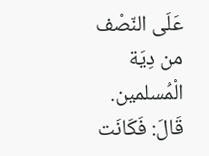عَلَى النّصْف من دِيَة الْمُسلمين. قَالَ: فَكَانَت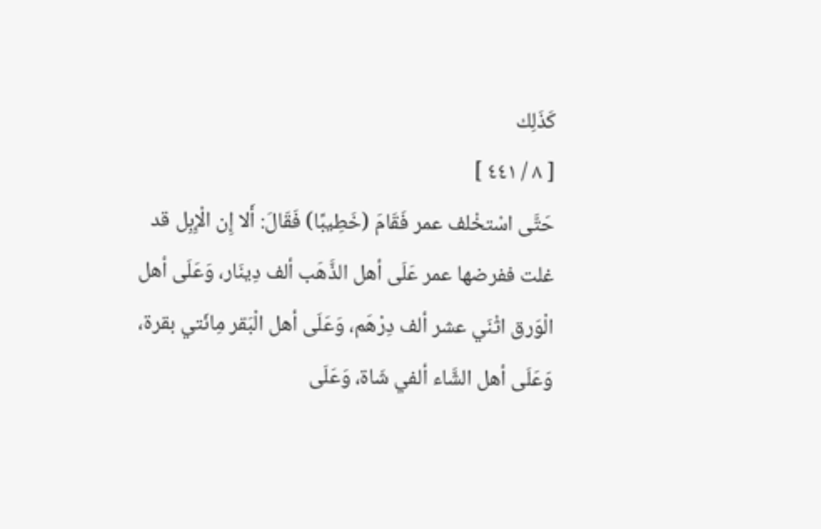كَذَلِك
[ ٨ / ٤٤١ ]
حَتَّى اسْتخْلف عمر فَقَامَ (خَطِيبًا) فَقَالَ: أَلا إِن الْإِبِل قد غلت ففرضها عمر عَلَى أهل الذَّهَب ألف دِينَار، وَعَلَى أهل الْوَرق اثْنَي عشر ألف دِرْهَم، وَعَلَى أهل الْبَقر مِائَتي بقرة، وَعَلَى أهل الشَّاء ألفي شَاة، وَعَلَى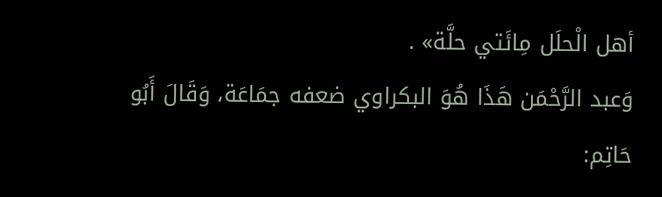أهل الْحلَل مِائَتي حلَّة» .
وَعبد الرَّحْمَن هَذَا هُوَ البكراوي ضعفه جمَاعَة، وَقَالَ أَبُو حَاتِم: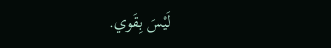لَيْسَ بِقَوي.